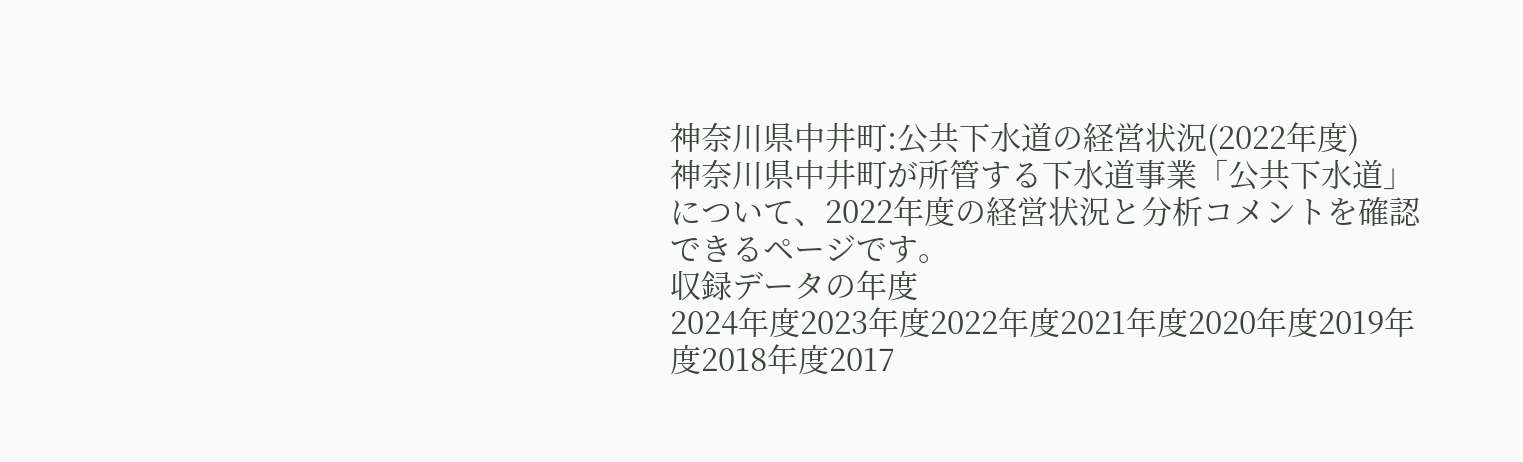神奈川県中井町:公共下水道の経営状況(2022年度)
神奈川県中井町が所管する下水道事業「公共下水道」について、2022年度の経営状況と分析コメントを確認できるページです。
収録データの年度
2024年度2023年度2022年度2021年度2020年度2019年度2018年度2017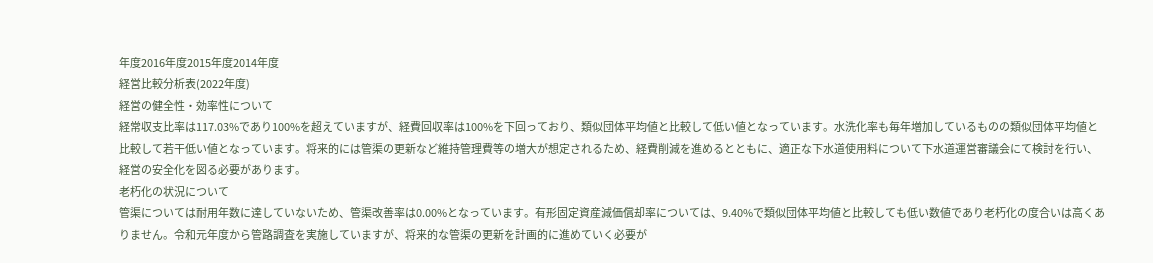年度2016年度2015年度2014年度
経営比較分析表(2022年度)
経営の健全性・効率性について
経常収支比率は117.03%であり100%を超えていますが、経費回収率は100%を下回っており、類似団体平均値と比較して低い値となっています。水洗化率も毎年増加しているものの類似団体平均値と比較して若干低い値となっています。将来的には管渠の更新など維持管理費等の増大が想定されるため、経費削減を進めるとともに、適正な下水道使用料について下水道運営審議会にて検討を行い、経営の安全化を図る必要があります。
老朽化の状況について
管渠については耐用年数に達していないため、管渠改善率は0.00%となっています。有形固定資産減価償却率については、9.40%で類似団体平均値と比較しても低い数値であり老朽化の度合いは高くありません。令和元年度から管路調査を実施していますが、将来的な管渠の更新を計画的に進めていく必要が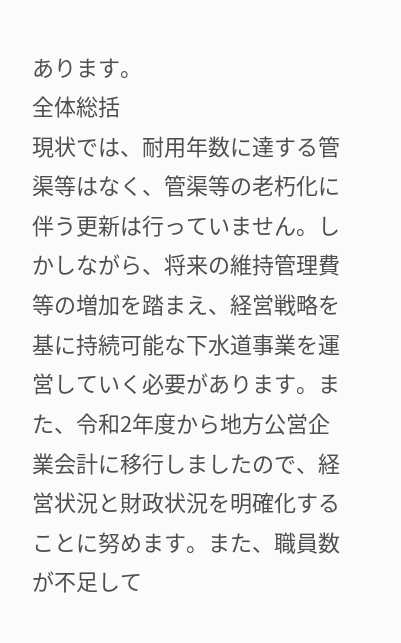あります。
全体総括
現状では、耐用年数に達する管渠等はなく、管渠等の老朽化に伴う更新は行っていません。しかしながら、将来の維持管理費等の増加を踏まえ、経営戦略を基に持続可能な下水道事業を運営していく必要があります。また、令和2年度から地方公営企業会計に移行しましたので、経営状況と財政状況を明確化することに努めます。また、職員数が不足して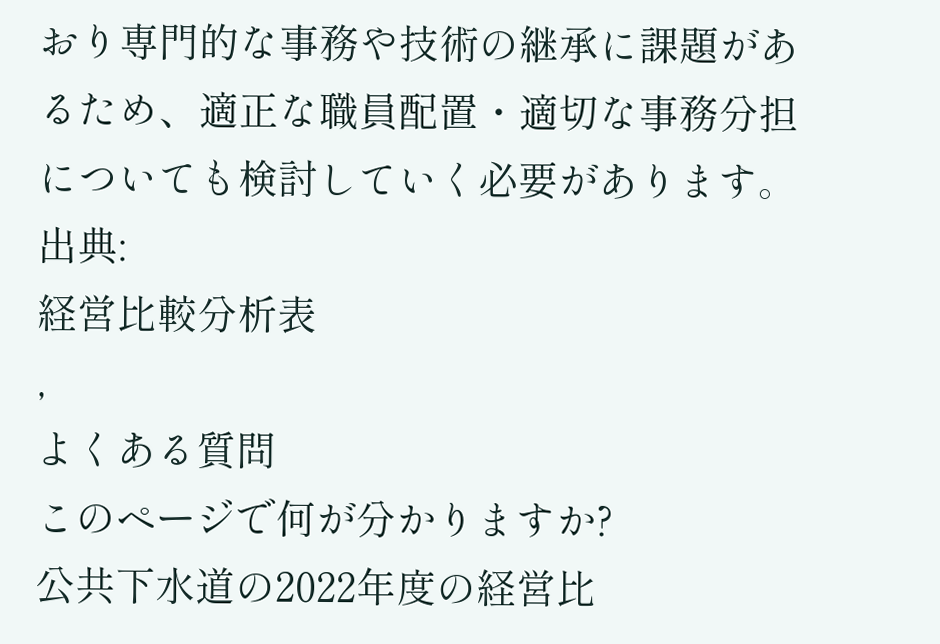おり専門的な事務や技術の継承に課題があるため、適正な職員配置・適切な事務分担についても検討していく必要があります。
出典:
経営比較分析表
,
よくある質問
このページで何が分かりますか?
公共下水道の2022年度の経営比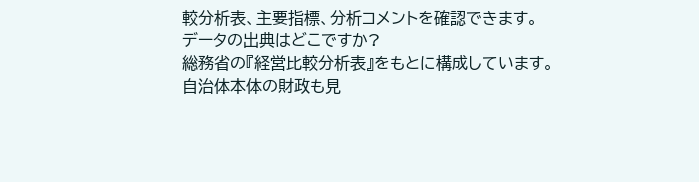較分析表、主要指標、分析コメントを確認できます。
データの出典はどこですか?
総務省の『経営比較分析表』をもとに構成しています。
自治体本体の財政も見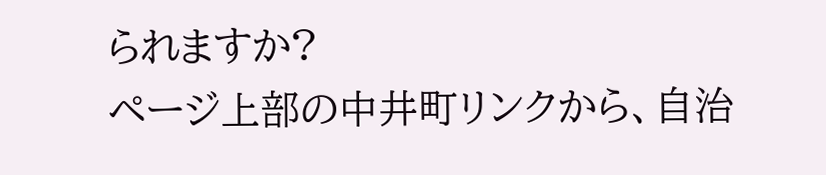られますか?
ページ上部の中井町リンクから、自治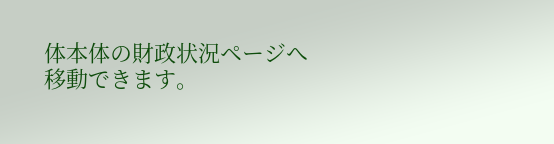体本体の財政状況ページへ移動できます。